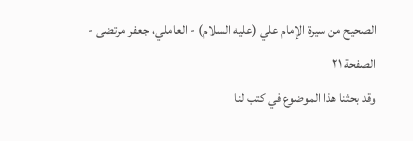الصحيح من سيرة الإمام علي (عليه السلام) - العاملي، جعفر مرتضى - الصفحة ٢١
وقد بحثنا هذا الموضوع في كتب لنا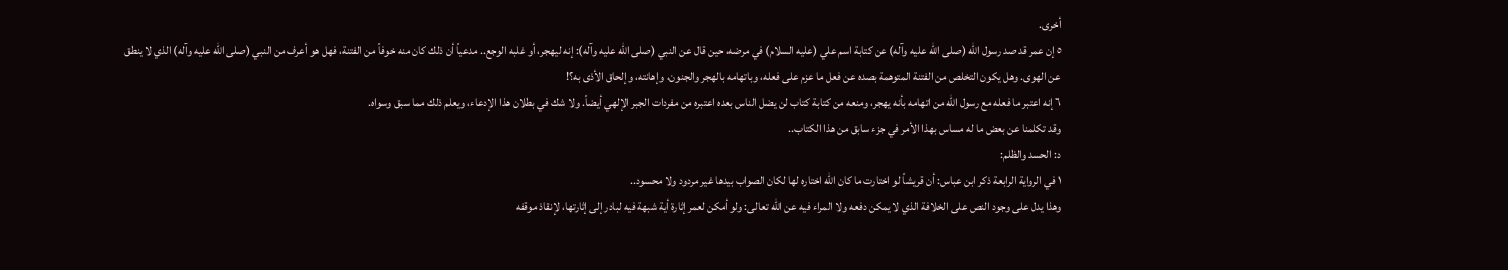أخرى.
٥ إن عمر قد صد رسول الله (صلى الله عليه وآله) عن كتابة اسم علي (عليه السلام) في مرضه، حين قال عن النبي (صلى الله عليه وآله): إنه ليهجر، أو غلبه الوجع.. مدعياً أن ذلك كان منه خوفاً من الفتنة، فهل هو أعرف من النبي (صلى الله عليه وآله) الذي لا ينطق عن الهوى. وهل يكون التخلص من الفتنة المتوهمة بصده عن فعل ما عزم على فعله، وباتهامه بالهجر والجنون، وإهانته، وإلحاق الأذى به؟!
٦ إنه اعتبر ما فعله مع رسول الله من اتهامه بأنه يهجر، ومنعه من كتابة كتاب لن يضل الناس بعده اعتبره من مفردات الجبر الإلهي أيضاً. ولا شك في بطلان هذا الإدعاء، ويعلم ذلك مما سبق وسواه.
وقد تكلمنا عن بعض ما له مساس بهذا الأمر في جزء سابق من هذا الكتاب..
د: الحسد والظلم:
١ في الرواية الرابعة ذكر ابن عباس: أن قريشاً لو اختارت ما كان الله اختاره لها لكان الصواب بيدها غير مردود ولا محسود..
وهذا يدل على وجود النص على الخلافة الذي لا يمكن دفعه ولا المراء فيه عن الله تعالى: ولو أمكن لعمر إثارة أية شبهة فيه لبادر إلى إثارتها، لإنقاذ موقفه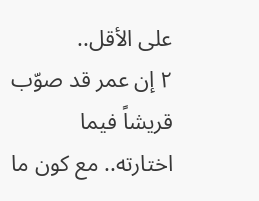على الأقل..
٢ إن عمر قد صوّب قريشاً فيما اختارته.. مع كون ما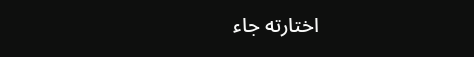اختارته جاء